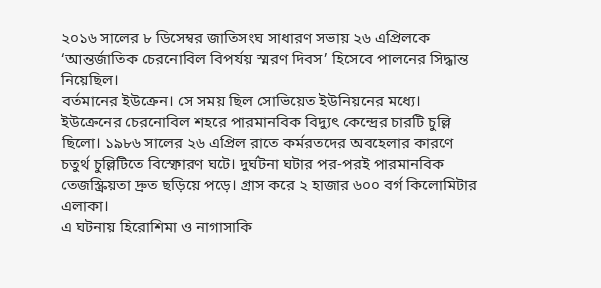২০১৬ সালের ৮ ডিসেম্বর জাতিসংঘ সাধারণ সভায় ২৬ এপ্রিলকে ‘আন্তর্জাতিক চেরনোবিল বিপর্যয় স্মরণ দিবস’ হিসেবে পালনের সিদ্ধান্ত নিয়েছিল।
বর্তমানের ইউক্রেন। সে সময় ছিল সোভিয়েত ইউনিয়নের মধ্যে। ইউক্রেনের চেরনোবিল শহরে পারমানবিক বিদ্যুৎ কেন্দ্রের চারটি চুল্লি ছিলো। ১৯৮৬ সালের ২৬ এপ্রিল রাতে কর্মরতদের অবহেলার কারণে চতুর্থ চুল্লিটিতে বিস্ফোরণ ঘটে। দুর্ঘটনা ঘটার পর-পরই পারমানবিক তেজস্ক্রিয়তা দ্রুত ছড়িয়ে পড়ে। গ্রাস করে ২ হাজার ৬০০ বর্গ কিলোমিটার এলাকা।
এ ঘটনায় হিরোশিমা ও নাগাসাকি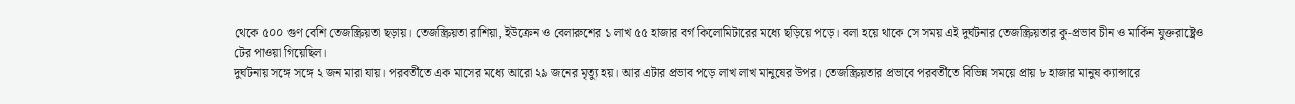থেকে ৫০০ গুণ বেশি তেজস্ক্রিয়তা ছড়ায়। তেজস্ক্রিয়তা রাশিয়া, ইউক্রেন ও বেলারুশের ১ লাখ ৫৫ হাজার বর্গ কিলোমিটারের মধ্যে ছড়িয়ে পড়ে। বলা হয়ে থাকে সে সময় এই দুর্ঘটনার তেজস্ক্রিয়তার কু-প্রভাব চীন ও মার্কিন যুক্তরাষ্ট্রেও টের পাওয়া গিয়েছিল।
দুর্ঘটনায় সঙ্গে সঙ্গে ২ জন মারা যায়। পরবর্তীতে এক মাসের মধ্যে আরো ২৯ জনের মৃত্যু হয়। আর এটার প্রভাব পড়ে লাখ লাখ মানুষের উপর। তেজস্ক্রিয়তার প্রভাবে পরবর্তীতে বিভিন্ন সময়ে প্রায় ৮ হাজার মানুষ ক্যান্সারে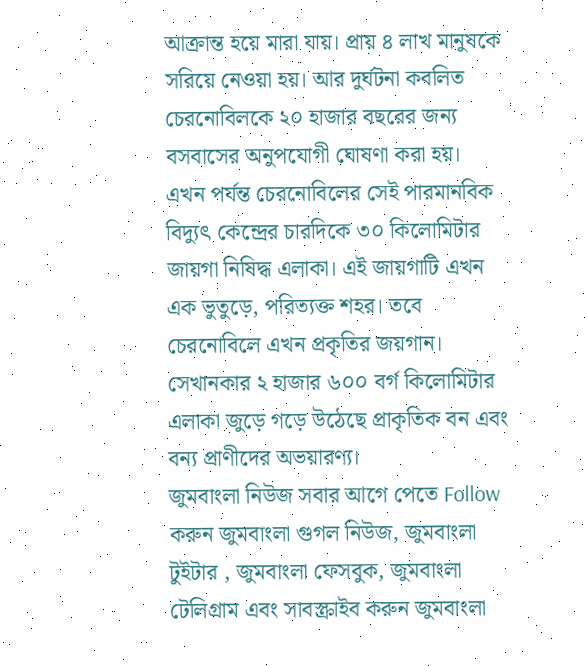আক্রান্ত হয়ে মারা যায়। প্রায় ৪ লাখ মানুষকে সরিয়ে নেওয়া হয়। আর দুর্ঘটনা কবলিত চেরনোবিলকে ২০ হাজার বছরের জন্য বসবাসের অনুপযোগী ঘোষণা করা হয়।
এখন পর্যন্ত চেরনোবিলের সেই পারমানবিক বিদ্যুৎ কেন্দ্রের চারদিকে ৩০ কিলোমিটার জায়গা নিষিদ্ধ এলাকা। এই জায়গাটি এখন এক ভুতুড়ে, পরিত্যক্ত শহর। তবে চেরনোবিলে এখন প্রকৃতির জয়গান। সেখানকার ২ হাজার ৬০০ বর্গ কিলোমিটার এলাকা জুড়ে গড়ে উঠেছে প্রাকৃতিক বন এবং বন্য প্রাণীদের অভয়ারণ্য।
জুমবাংলা নিউজ সবার আগে পেতে Follow করুন জুমবাংলা গুগল নিউজ, জুমবাংলা টুইটার , জুমবাংলা ফেসবুক, জুমবাংলা টেলিগ্রাম এবং সাবস্ক্রাইব করুন জুমবাংলা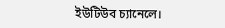ইউটিউব চ্যানেলে।